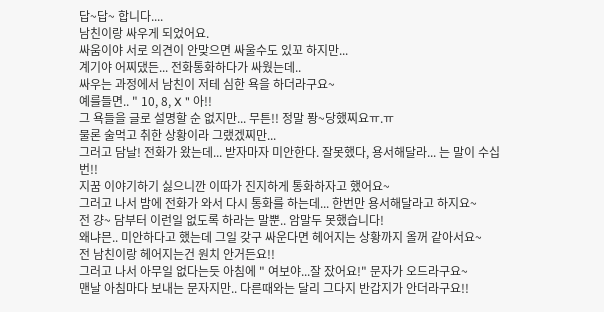답~답~ 합니다....
남친이랑 싸우게 되었어요.
싸움이야 서로 의견이 안맞으면 싸울수도 있꼬 하지만...
계기야 어찌댔든... 전화통화하다가 싸웠는데..
싸우는 과정에서 남친이 저테 심한 욕을 하더라구요~
예를들면.. " 10, 8, X " 아!!
그 욕들을 글로 설명할 순 없지만... 무튼!! 정말 퐝~당했찌요ㅠ.ㅠ
물론 술먹고 취한 상황이라 그랬겠찌만...
그러고 담날! 전화가 왔는데... 받자마자 미안한다. 잘못했다, 용서해달라... 는 말이 수십번!!
지꿈 이야기하기 싫으니깐 이따가 진지하게 통화하자고 했어요~
그러고 나서 밤에 전화가 와서 다시 통화를 하는데... 한번만 용서해달라고 하지요~
전 걍~ 담부터 이런일 없도록 하라는 말뿐.. 암말두 못했습니다!
왜냐믄.. 미안하다고 했는데 그일 갖구 싸운다면 헤어지는 상황까지 올꺼 같아서요~
전 남친이랑 헤어지는건 원치 안거든요!!
그러고 나서 아무일 없다는듯 아침에 " 여보야...잘 잤어요!" 문자가 오드라구요~
맨날 아침마다 보내는 문자지만.. 다른때와는 달리 그다지 반갑지가 안더라구요!!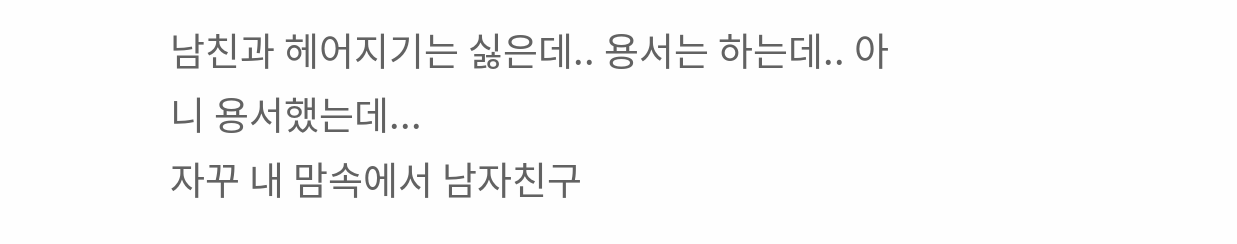남친과 헤어지기는 싫은데.. 용서는 하는데.. 아니 용서했는데...
자꾸 내 맘속에서 남자친구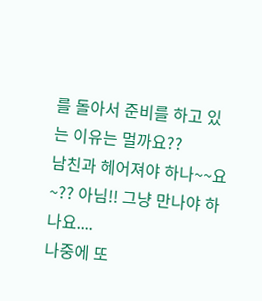를 돌아서 준비를 하고 있는 이유는 멀까요??
남친과 헤어져야 하나~~요~?? 아님!! 그냥 만나야 하나요....
나중에 또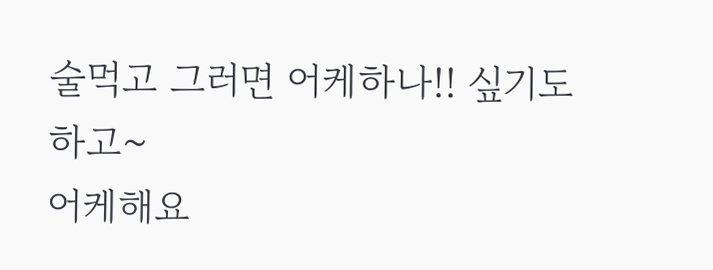술먹고 그러면 어케하나!! 싶기도 하고~
어케해요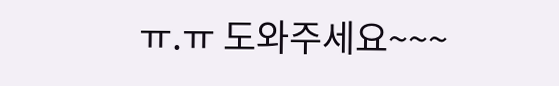ㅠ.ㅠ 도와주세요~~~